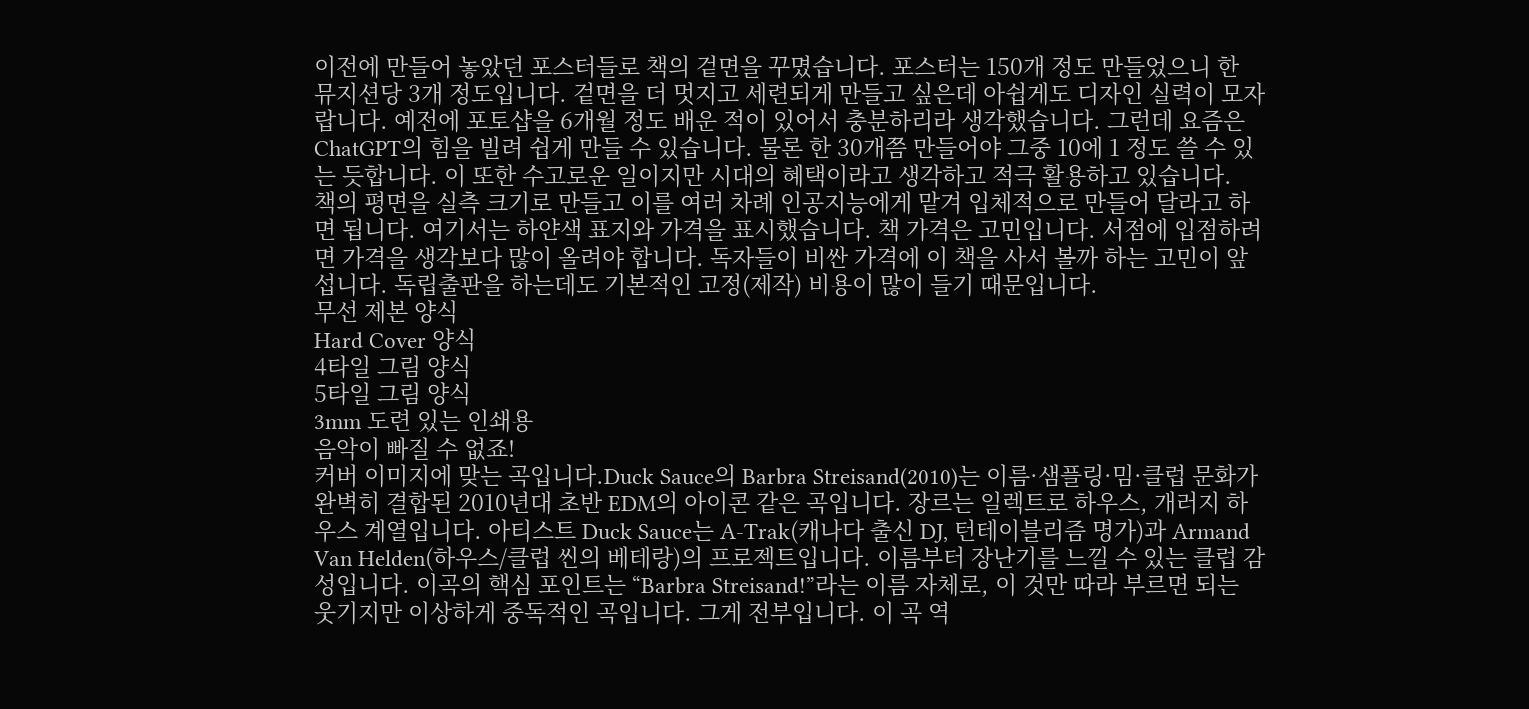이전에 만들어 놓았던 포스터들로 책의 겉면을 꾸몄습니다. 포스터는 150개 정도 만들었으니 한 뮤지션당 3개 정도입니다. 겉면을 더 멋지고 세련되게 만들고 싶은데 아쉽게도 디자인 실력이 모자랍니다. 예전에 포토샵을 6개월 정도 배운 적이 있어서 충분하리라 생각했습니다. 그런데 요즘은 ChatGPT의 힘을 빌려 쉽게 만들 수 있습니다. 물론 한 30개쯤 만들어야 그중 10에 1 정도 쓸 수 있는 듯합니다. 이 또한 수고로운 일이지만 시대의 혜택이라고 생각하고 적극 활용하고 있습니다.
책의 평면을 실측 크기로 만들고 이를 여러 차례 인공지능에게 맡겨 입체적으로 만들어 달라고 하면 됩니다. 여기서는 하얀색 표지와 가격을 표시했습니다. 책 가격은 고민입니다. 서점에 입점하려면 가격을 생각보다 많이 올려야 합니다. 독자들이 비싼 가격에 이 책을 사서 볼까 하는 고민이 앞섭니다. 독립출판을 하는데도 기본적인 고정(제작) 비용이 많이 들기 때문입니다.
무선 제본 양식
Hard Cover 양식
4타일 그림 양식
5타일 그림 양식
3mm 도련 있는 인쇄용
음악이 빠질 수 없죠!
커버 이미지에 맞는 곡입니다.Duck Sauce의 Barbra Streisand(2010)는 이름·샘플링·밈·클럽 문화가 완벽히 결합된 2010년대 초반 EDM의 아이콘 같은 곡입니다. 장르는 일렉트로 하우스, 개러지 하우스 계열입니다. 아티스트 Duck Sauce는 A-Trak(캐나다 출신 DJ, 턴테이블리즘 명가)과 Armand Van Helden(하우스/클럽 씬의 베테랑)의 프로젝트입니다. 이름부터 장난기를 느낄 수 있는 클럽 감성입니다. 이곡의 핵심 포인트는 “Barbra Streisand!”라는 이름 자체로, 이 것만 따라 부르면 되는 웃기지만 이상하게 중독적인 곡입니다. 그게 전부입니다. 이 곡 역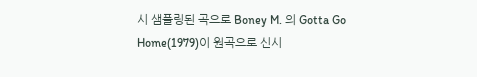시 샘플링된 곡으로 Boney M. 의 Gotta Go Home(1979)이 원곡으로 신시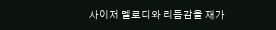사이저 멜로디와 리듬감을 재가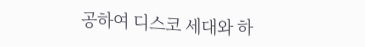공하여 디스코 세대와 하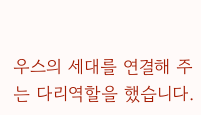우스의 세대를 연결해 주는 다리역할을 했습니다.